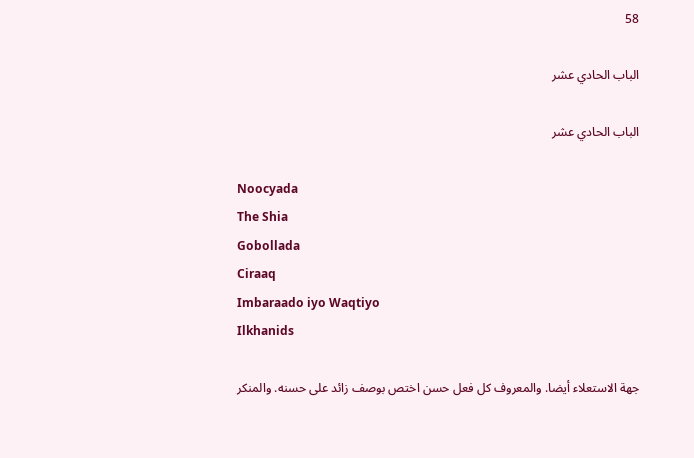58

الباب الحادي عشر

الباب الحادي عشر

Noocyada
The Shia
Gobollada
Ciraaq
Imbaraado iyo Waqtiyo
Ilkhanids

جهة الاستعلاء أيضا. والمعروف كل فعل حسن اختص بوصف زائد على حسنه. والمنكر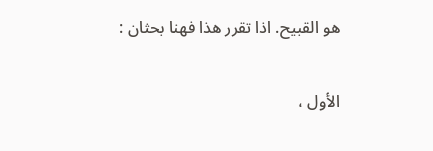هو القبيح. اذا تقرر هذا فهنا بحثان :

الأول ،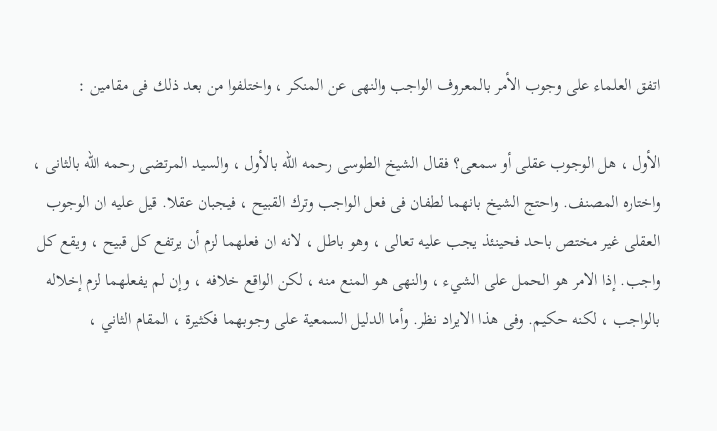اتفق العلماء على وجوب الأمر بالمعروف الواجب والنهى عن المنكر ، واختلفوا من بعد ذلك فى مقامين :

الأول ، هل الوجوب عقلى أو سمعى؟ فقال الشيخ الطوسى رحمه الله بالأول ، والسيد المرتضى رحمه الله بالثانى ، واختاره المصنف. واحتج الشيخ بانهما لطفان فى فعل الواجب وترك القبيح ، فيجبان عقلا. قيل عليه ان الوجوب العقلى غير مختص باحد فحينئذ يجب عليه تعالى ، وهو باطل ، لانه ان فعلهما لزم أن يرتفع كل قبيح ، ويقع كل واجب. إذا الامر هو الحمل على الشيء ، والنهى هو المنع منه ، لكن الواقع خلافه ، وإن لم يفعلهما لزم إخلاله بالواجب ، لكنه حكيم. وفى هذا الايراد نظر. وأما الدليل السمعية على وجوبهما فكثيرة ، المقام الثاني ،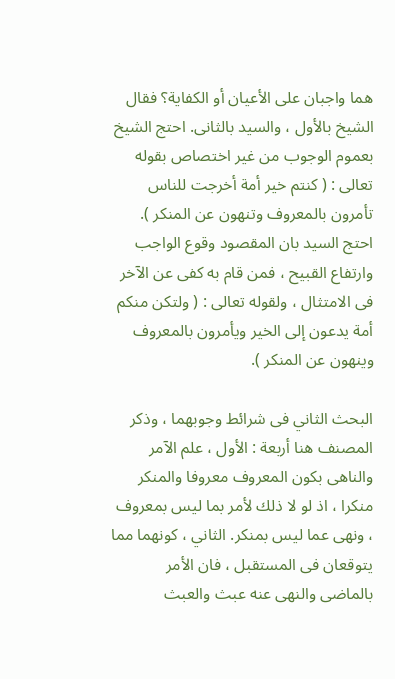هما واجبان على الأعيان أو الكفاية؟ فقال الشيخ بالأول ، والسيد بالثانى. احتج الشيخ بعموم الوجوب من غير اختصاص بقوله تعالى : ( كنتم خير أمة أخرجت للناس تأمرون بالمعروف وتنهون عن المنكر ). احتج السيد بان المقصود وقوع الواجب وارتفاع القبيح ، فمن قام به كفى عن الآخر فى الامتثال ، ولقوله تعالى : ( ولتكن منكم أمة يدعون إلى الخير ويأمرون بالمعروف وينهون عن المنكر ).

البحث الثاني فى شرائط وجوبهما ، وذكر المصنف هنا أربعة : الأول ، علم الآمر والناهى بكون المعروف معروفا والمنكر منكرا ، اذ لو لا ذلك لأمر بما ليس بمعروف ، ونهى عما ليس بمنكر. الثاني ، كونهما مما يتوقعان فى المستقبل ، فان الأمر بالماضى والنهى عنه عبث والعبث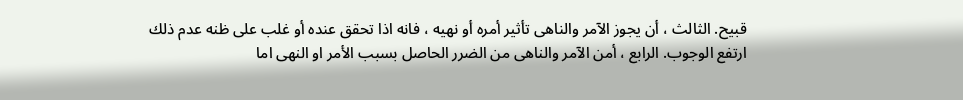قبيح. الثالث ، أن يجوز الآمر والناهى تأثير أمره أو نهيه ، فانه اذا تحقق عنده أو غلب على ظنه عدم ذلك ارتفع الوجوب. الرابع ، أمن الآمر والناهى من الضرر الحاصل بسبب الأمر او النهى اما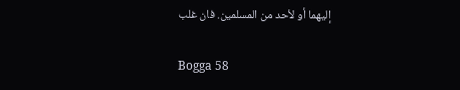إليهما أو لأحد من المسلمين. فان غلب

Bogga 58